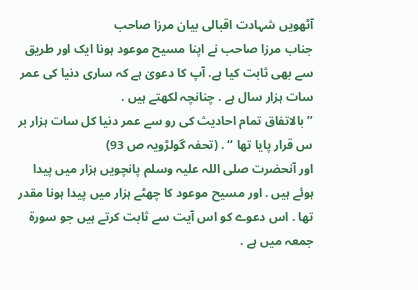آٹھویں شہادت اقبالی بیان مرزا صاحب
جناب مرزا صاحب نے اپنا مسیح موعود ہونا ایک اور طریق سے بھی ثابت کیا ہے. آپ کا دعویٰ ہے کہ ساری دنیا کی عمر سات ہزار سال ہے . چنانچہ لکھتے ہیں .
’’ بالاتفاق تمام احادیث کی رو سے عمر دنیا کل سات ہزار بر س قرار پایا تھا ‘‘ . (تحفہ گولڑویہ ص 93)
اور آنحضرت صلی اللہ علیہ وسلم پانچویں ہزار میں پیدا ہوئے ہیں . اور مسیح موعود کا چھٹے ہزار میں پیدا ہونا مقدر تھا . اس دعوے کو اس آیت سے ثابت کرتے ہیں جو سورۃ جمعہ میں ہے .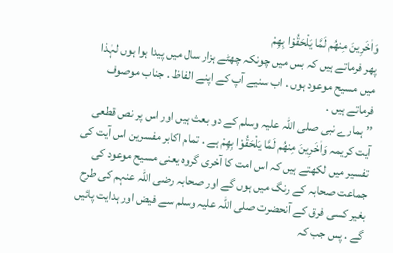وَاٰخَرِینَ مِنھُم لَمَّا یَلْحَقُوْا بِھِمْ
پھر فرماتے ہیں کہ بس میں چونکہ چھٹے ہزار سال میں پیدا ہوا ہوں لہٰذا میں مسیح موعود ہوں . اب سنیے آپ کے اپنے الفاظ . جناب موصوف فرماتے ہیں .
’’ ہمارے نبی صلی اللہ علیہ وسلم کے دو بعث ہیں اور اس پر نص قطعی آیت کریمہ وَاٰخَرِینَ مِنھُم لَمَّا یَلْحَقُوْا بِھِمْ ہے . تمام اکابر مفسرین اس آیت کی تفسیر میں لکھتے ہیں کہ اس امت کا آخری گروہ یعنی مسیح موعود کی جماعت صحابہ کے رنگ میں ہوں گے اور صحابہ رضی اللہ عنہم کی طرح بغیر کسی فرق کے آنحضرت صلی اللہ علیہ وسلم سے فیض اور ہدایت پائیں گے . پس جب کہ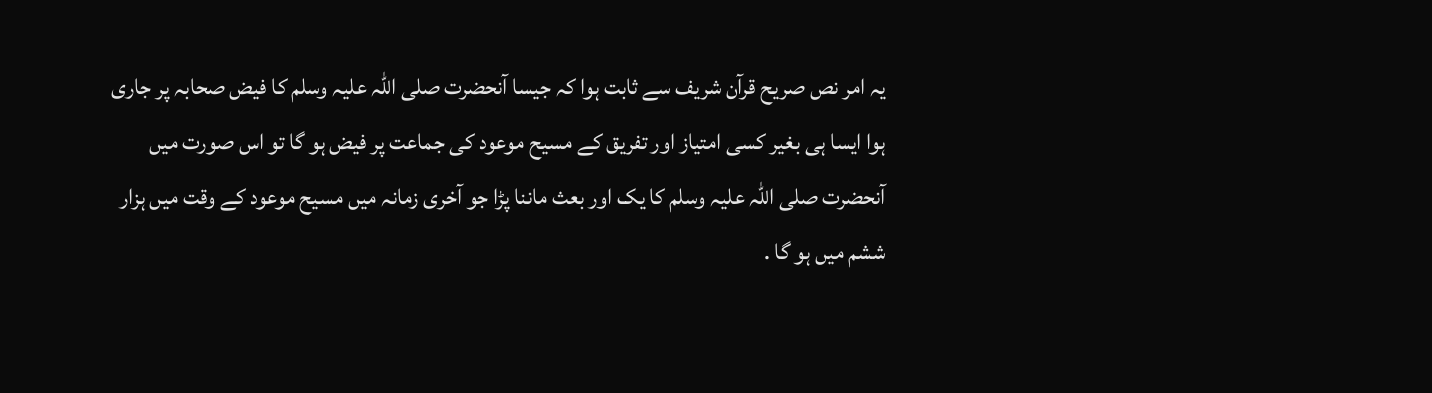یہ امر نص صریح قرآن شریف سے ثابت ہوا کہ جیسا آنحضرت صلی اللہ علیہ وسلم کا فیض صحابہ پر جاری ہوا ایسا ہی بغیر کسی امتیاز اور تفریق کے مسیح موعود کی جماعت پر فیض ہو گا تو اس صورت میں آنحضرت صلی اللہ علیہ وسلم کا یک اور بعث ماننا پڑا جو آخری زمانہ میں مسیح موعود کے وقت میں ہزار ششم میں ہو گا .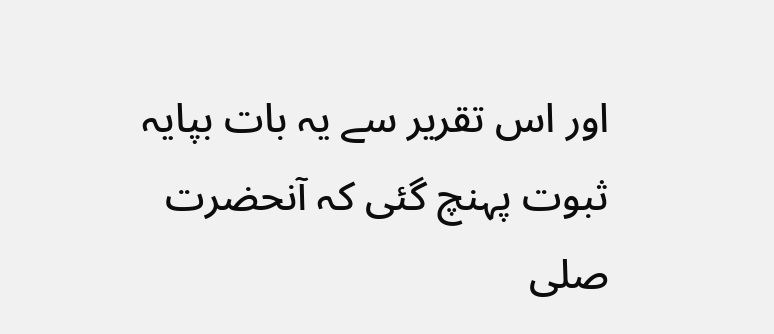اور اس تقریر سے یہ بات بپایہ ثبوت پہنچ گئی کہ آنحضرت صلی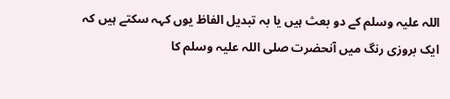اللہ علیہ وسلم کے دو بعث ہیں یا بہ تبدیل الفاظ یوں کہہ سکتے ہیں کہ ایک بروزی رنگ میں آنحضرت صلی اللہ علیہ وسلم کا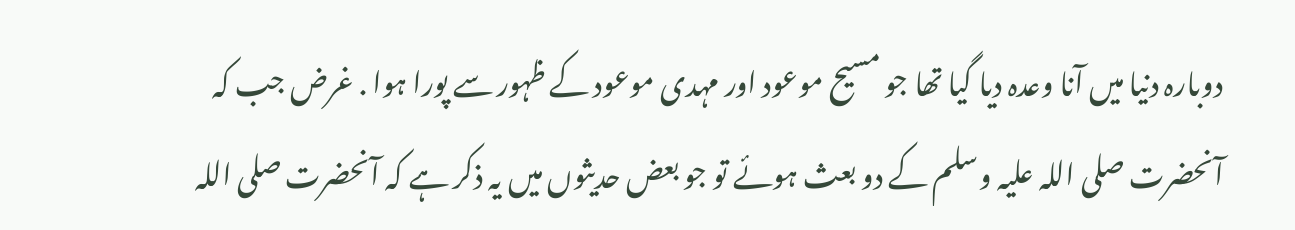دوبارہ دنیا میں آنا وعدہ دیا گیا تھا جو مسیح موعود اور مہدی موعود کے ظہور سے پورا ہوا . غرض جب کہ آنحضرت صلی اللہ علیہ وسلم کے دو بعث ہوئے تو جو بعض حدیثوں میں یہ ذکر ہے کہ آنحضرت صلی اللہ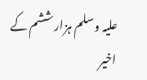علیہ وسلم ہزار ششم کے اخیر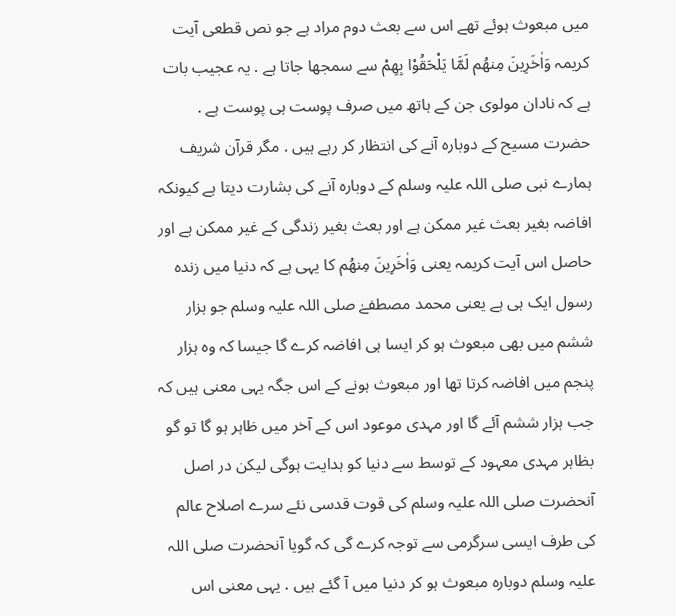میں مبعوث ہوئے تھے اس سے بعث دوم مراد ہے جو نص قطعی آیت کریمہ وَاٰخَرِینَ مِنھُم لَمَّا یَلْحَقُوْا بِھِمْ سے سمجھا جاتا ہے . یہ عجیب بات ہے کہ نادان مولوی جن کے ہاتھ میں صرف پوست ہی پوست ہے . حضرت مسیح کے دوبارہ آنے کی انتظار کر رہے ہیں . مگر قرآن شریف ہمارے نبی صلی اللہ علیہ وسلم کے دوبارہ آنے کی بشارت دیتا ہے کیونکہ افاضہ بغیر بعث غیر ممکن ہے اور بعث بغیر زندگی کے غیر ممکن ہے اور حاصل اس آیت کریمہ یعنی وَاٰخَرِینَ مِنھُم کا یہی ہے کہ دنیا میں زندہ رسول ایک ہی ہے یعنی محمد مصطفےٰ صلی اللہ علیہ وسلم جو ہزار ششم میں بھی مبعوث ہو کر ایسا ہی افاضہ کرے گا جیسا کہ وہ ہزار پنجم میں افاضہ کرتا تھا اور مبعوث ہونے کے اس جگہ یہی معنی ہیں کہ جب ہزار ششم آئے گا اور مہدی موعود اس کے آخر میں ظاہر ہو گا تو گو بظاہر مہدی معہود کے توسط سے دنیا کو ہدایت ہوگی لیکن در اصل آنحضرت صلی اللہ علیہ وسلم کی قوت قدسی نئے سرے اصلاح عالم کی طرف ایسی سرگرمی سے توجہ کرے گی کہ گویا آنحضرت صلی اللہ علیہ وسلم دوبارہ مبعوث ہو کر دنیا میں آ گئے ہیں . یہی معنی اس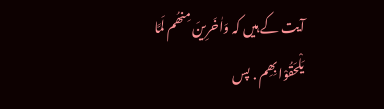آیت کے ہیں کہ وَاٰخَرِینَ مِنھُم لَمَّا یَلْحَقُوْا بِھِم . پس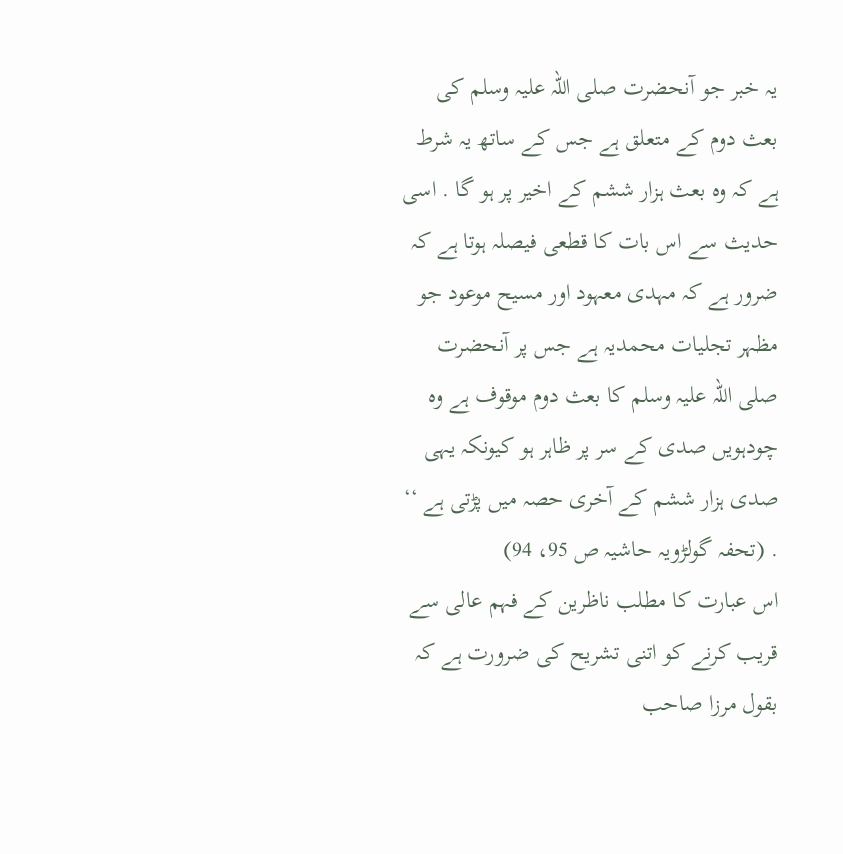یہ خبر جو آنحضرت صلی اللہ علیہ وسلم کی بعث دوم کے متعلق ہے جس کے ساتھ یہ شرط ہے کہ وہ بعث ہزار ششم کے اخیر پر ہو گا . اسی حدیث سے اس بات کا قطعی فیصلہ ہوتا ہے کہ ضرور ہے کہ مہدی معہود اور مسیح موعود جو مظہر تجلیات محمدیہ ہے جس پر آنحضرت صلی اللہ علیہ وسلم کا بعث دوم موقوف ہے وہ چودہویں صدی کے سر پر ظاہر ہو کیونکہ یہی صدی ہزار ششم کے آخری حصہ میں پڑتی ہے ‘‘ . (تحفہ گولڑویہ حاشیہ ص 95، 94)
اس عبارت کا مطلب ناظرین کے فہم عالی سے قریب کرنے کو اتنی تشریح کی ضرورت ہے کہ بقول مرزا صاحب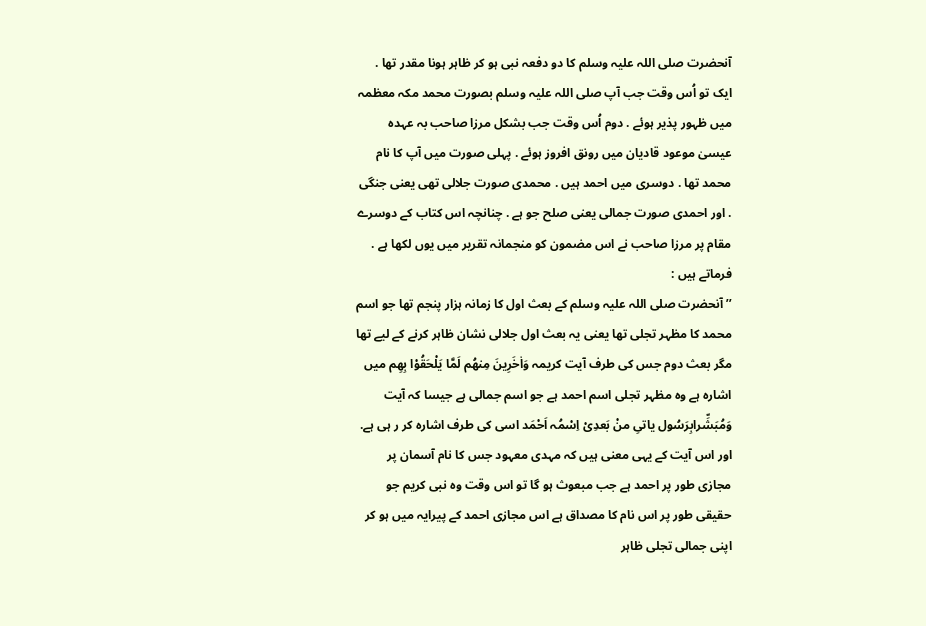آنحضرت صلی اللہ علیہ وسلم کا دو دفعہ نبی ہو کر ظاہر ہونا مقدر تھا . ایک تو اُس وقت جب آپ صلی اللہ علیہ وسلم بصورت محمد مکہ معظمہ میں ظہور پذیر ہوئے . دوم اُس وقت جب بشکل مرزا صاحب بہ عہدہ عیسیٰ موعود قادیان میں رونق افروز ہوئے . پہلی صورت میں آپ کا نام محمد تھا . دوسری میں احمد ہیں . محمدی صورت جلالی تھی یعنی جنگی . اور احمدی صورت جمالی یعنی صلح جو ہے . چنانچہ اس کتاب کے دوسرے مقام پر مرزا صاحب نے اس مضمون کو منجمانہ تقریر میں یوں لکھا ہے . فرماتے ہیں :
’’ آنحضرت صلی اللہ علیہ وسلم کے بعث اول کا زمانہ ہزار پنجم تھا جو اسم محمد کا مظہر تجلی تھا یعنی یہ بعث اول جلالی نشان ظاہر کرنے کے لیے تھا مگر بعث دوم جس کی طرف آیت کریمہ وَاٰخَرِینَ مِنھُم لَمَّا یَلْحَقُوْا بِھِم میں اشارہ ہے وہ مظہر تجلی اسم احمد ہے جو اسم جمالی ہے جیسا کہ آیت وَمُبَشِّرابِرَسُول یاتیِ منْ بَعدِیْ اِسْمُہ اَحْمَد اسی کی طرف اشارہ کر ر ہی ہے. اور اس آیت کے یہی معنی ہیں کہ مہدی معہود جس کا نام آسمان پر مجازی طور پر احمد ہے جب مبعوث ہو گا تو اس وقت وہ نبی کریم جو حقیقی طور پر اس نام کا مصداق ہے اس مجازی احمد کے پیرایہ میں ہو کر اپنی جمالی تجلی ظاہر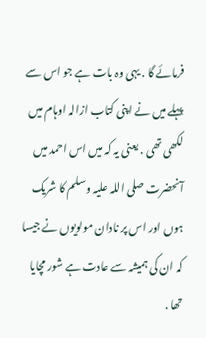فرمائے گا . یہی وہ بات ہے جو اس سے پہلے میں نے اپنی کتاب ازالہ اوہام میں لکھی تھی . یعنی یہ کہ میں اس احمد میں آنحضرت صلی اللہ علیہ وسلم کا شریک ہوں اور اس پر نادان مولویوں نے جیسا کہ ان کی ہمیشہ سے عادت ہے شور مچایا تھا .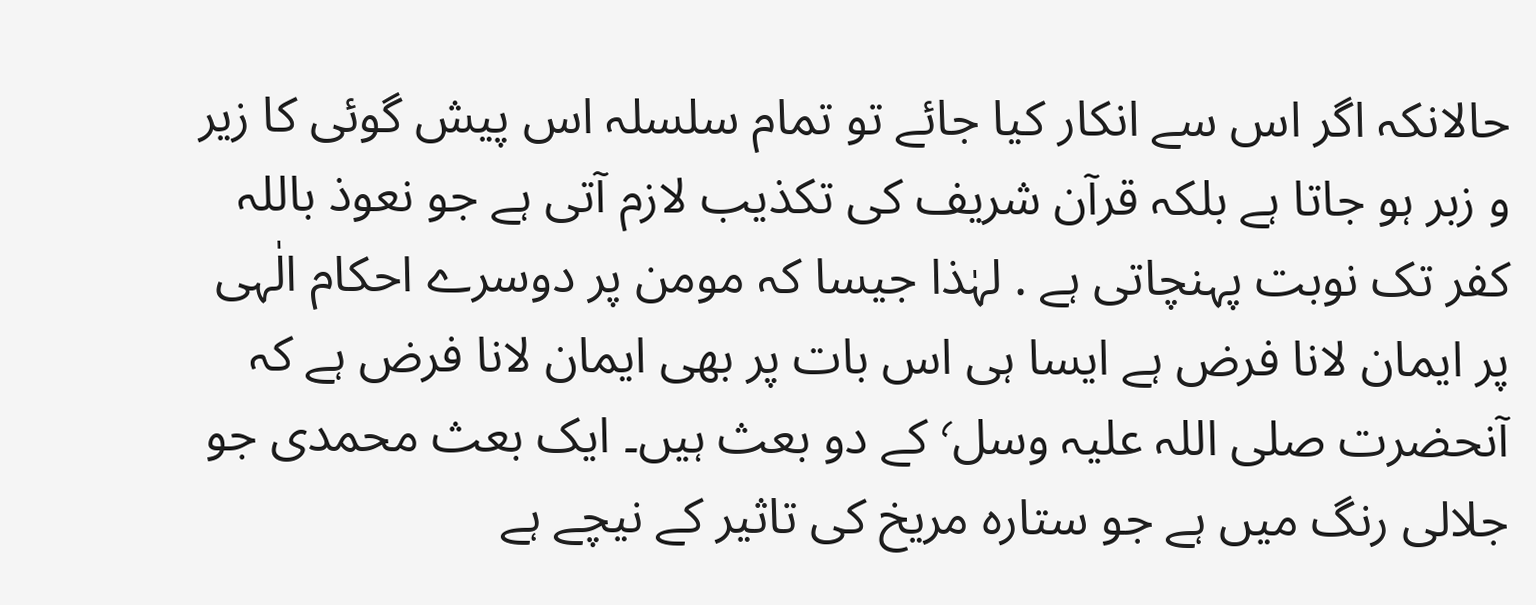حالانکہ اگر اس سے انکار کیا جائے تو تمام سلسلہ اس پیش گوئی کا زیر و زبر ہو جاتا ہے بلکہ قرآن شریف کی تکذیب لازم آتی ہے جو نعوذ باللہ کفر تک نوبت پہنچاتی ہے . لہٰذا جیسا کہ مومن پر دوسرے احکام الٰہی پر ایمان لانا فرض ہے ایسا ہی اس بات پر بھی ایمان لانا فرض ہے کہ آنحضرت صلی اللہ علیہ وسل٬ کے دو بعث ہیں۔ ایک بعث محمدی جو جلالی رنگ میں ہے جو ستارہ مریخ کی تاثیر کے نیچے ہے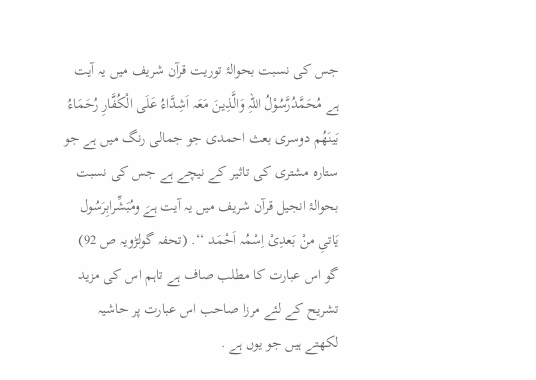جس کی نسبت بحوالۂ توریت قرآن شریف میں یہ آیت ہے مُحَمَّدُرَّسُوْلُ اللہِ وَالَّذِینَ مَعَہ اَشِدَّاءُ عَلَی الْکُفَّارِ رُحَمَاءُ بَینَھُم دوسری بعث احمدی جو جمالی رنگ میں ہے جو ستارہ مشتری کی تاثیر کے نیچے ہے جس کی نسبت بحوالۂ انجیل قرآن شریف میں یہ آیت ہےَ ومُبَشِّرابِرَسُول یَاتیِ منْ بَعدِیْ اِسْمُہ اَحْمَد ‘‘. (تحفہ گولڑویہ ص 92)
گو اس عبارت کا مطلب صاف ہے تاہم اس کی مزید تشریح کے لئے مرزا صاحب اس عبارت پر حاشیہ لکھتے ہیں جو یوں ہے .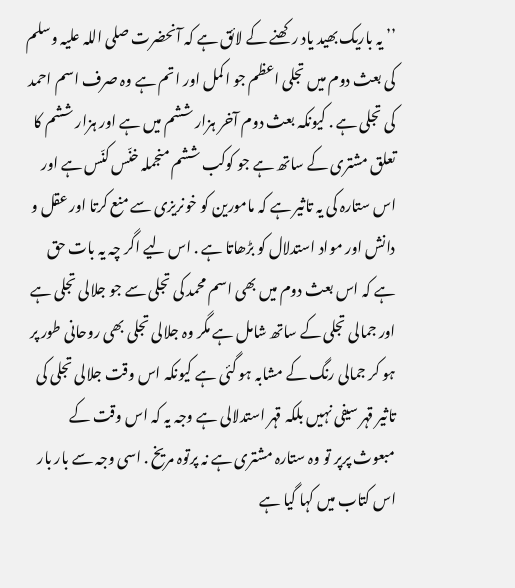’’ یہ باریک بھید یاد رکھنے کے لائق ہے کہ آنحضرت صلی اللہ علیہ وسلم کی بعث دوم میں تجلی اعظم جو اکمل اور اتم ہے وہ صرف اسم احمد کی تجلی ہے . کیونکہ بعث دوم آخر ہزار ششم میں ہے اور ہزار ششم کا تعلق مشتری کے ساتھ ہے جو کوکب ششم منجملہ خنّس کنّس ہے اور اس ستارہ کی یہ تاثیر ہے کہ مامورین کو خونریزی سے منع کرتا اور عقل و دانش اور مواد استدلال کو بڑھاتا ہے . اس لیے اگر چہ یہ بات حق ہے کہ اس بعث دوم میں بھی اسم محمد کی تجلی سے جو جلالی تجلی ہے اور جمالی تجلی کے ساتھ شامل ہے مگر وہ جلالی تجلی بھی روحانی طور پر ہو کر جمالی رنگ کے مشابہ ہو گئی ہے کیونکہ اس وقت جلالی تجلی کی تاثیر قہر سیفی نہیں بلکہ قہر استدلالی ہے وجہ یہ کہ اس وقت کے مبعوث پرپر تو وہ ستارہ مشتری ہے نہ پرتوہ مریخ . اسی وجہ سے بار بار اس کتاب میں کہا گیا ہے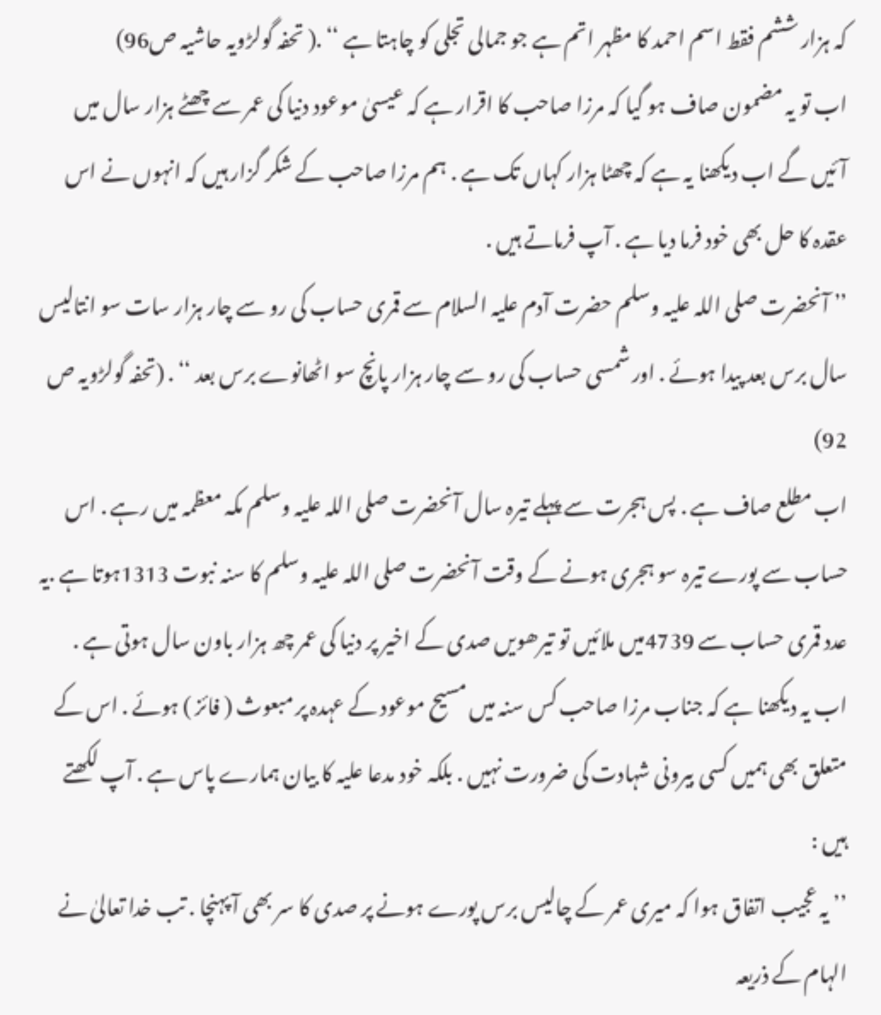کہ ہزار ششم فقط اسم احمد کا مظہر اتم ہے جو جمالی تجلی کو چاہتا ہے ‘‘ .( تحفہ گولڑویہ حاشیہ ص96)
اب تو یہ مضمون صاف ہو گیا کہ مرزا صاحب کا اقرار ہے کہ عیسیٰ موعود دنیا کی عمر سے چھٹے ہزار سال میں آئیں گے اب دیکھنا یہ ہے کہ چھٹا ہزار کہاں تک ہے . ہم مرزا صاحب کے شکر گزار ہیں کہ انہوں نے اس عقدہ کا حل بھی خود فرما دیا ہے . آپ فرماتے ہیں .
’’ آنحضرت صلی اللہ علیہ وسلم حضرت آدم علیہ السلام سے قمری حساب کی رو سے چار ہزار سات سو انتالیس سال برس بعد پیدا ہوئے . اور شمسی حساب کی رو سے چار ہزار پانچ سو اٹھانوے برس بعد ‘‘ . (تحفہ گولڑویہ ص 92)
اب مطلع صاف ہے . پس ہجرت سے پہلے تیرہ سال آنحضرت صلی اللہ علیہ وسلم مکہ معظمہ میں رہے . اس حساب سے پورے تیرہ سو ہجری ہونے کے وقت آنحضرت صلی اللہ علیہ وسلم کا سنہ نبوت 1313ہوتا ہے .یہ عدد قمری حساب سے 4739میں ملائیں تو تیرھویں صدی کے اخیر پر دنیا کی عمر چھ ہزار باون سال ہوتی ہے .
اب یہ دیکھنا ہے کہ جناب مرزا صاحب کس سنہ میں مسیح موعود کے عہدہ پر مبعوث ( فائز ) ہوئے . اس کے متعلق بھی ہمیں کسی بیرونی شہادت کی ضرورت نہیں . بلکہ خود مدعا علیہ کا بیان ہمارے پاس ہے . آپ لکھتے ہیں :
’’ یہ عجیب اتفاق ہوا کہ میری عمر کے چالیس برس پورے ہونے پر صدی کا سر بھی آ پہنچا . تب خدا تعالیٰ نے الہام کے ذریعہ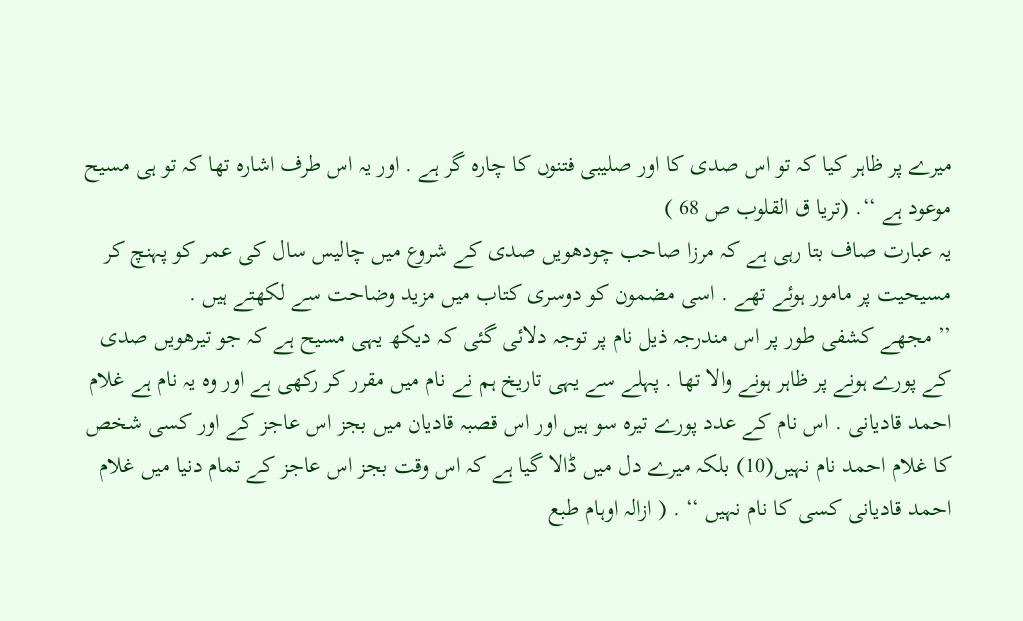میرے پر ظاہر کیا کہ تو اس صدی کا اور صلیبی فتنوں کا چارہ گر ہے . اور یہ اس طرف اشارہ تھا کہ تو ہی مسیح موعود ہے ‘‘. (تریا ق القلوب ص 68 )
یہ عبارت صاف بتا رہی ہے کہ مرزا صاحب چودھویں صدی کے شروع میں چالیس سال کی عمر کو پہنچ کر مسیحیت پر مامور ہوئے تھے . اسی مضمون کو دوسری کتاب میں مزید وضاحت سے لکھتے ہیں .
’’ مجھے کشفی طور پر اس مندرجہ ذیل نام پر توجہ دلائی گئی کہ دیکھ یہی مسیح ہے کہ جو تیرھویں صدی کے پورے ہونے پر ظاہر ہونے والا تھا . پہلے سے یہی تاریخ ہم نے نام میں مقرر کر رکھی ہے اور وہ یہ نام ہے غلام احمد قادیانی . اس نام کے عدد پورے تیرہ سو ہیں اور اس قصبہ قادیان میں بجز اس عاجز کے اور کسی شخص کا غلام احمد نام نہیں(10) بلکہ میرے دل میں ڈالا گیا ہے کہ اس وقت بجز اس عاجز کے تمام دنیا میں غلام احمد قادیانی کسی کا نام نہیں ‘‘ . ( ازالہ اوہام طبع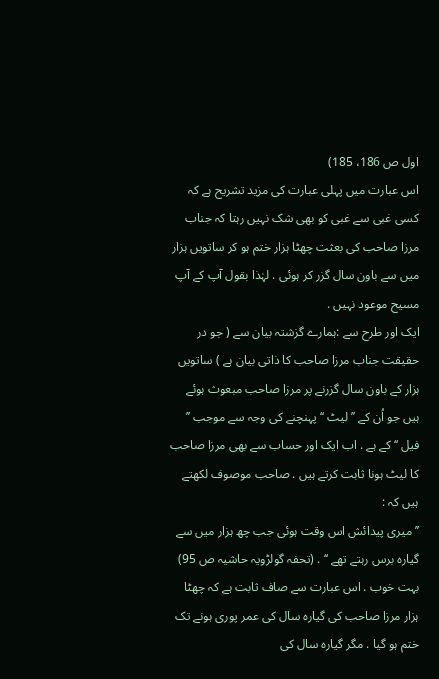اول ص 186، 185)
اس عبارت میں پہلی عبارت کی مزید تشریح ہے کہ کسی غبی سے غبی کو بھی شک نہیں رہتا کہ جناب مرزا صاحب کی بعثت چھٹا ہزار ختم ہو کر ساتویں ہزار میں سے باون سال گزر کر ہوئی . لہٰذا بقول آپ کے آپ مسیح موعود نہیں .
ایک اور طرح سے :ہمارے گزشتہ بیان سے ( جو در حقیقت جناب مرزا صاحب کا ذاتی بیان ہے ) ساتویں ہزار کے باون سال گزرنے پر مرزا صاحب مبعوث ہوئے ہیں جو اُن کے ’’ لیٹ ‘‘ پہنچنے کی وجہ سے موجب ’’ فیل ‘‘ کے ہے . اب ایک اور حساب سے بھی مرزا صاحب کا لیٹ ہونا ثابت کرتے ہیں . صاحب موصوف لکھتے ہیں کہ :
’’ میری پیدائش اس وقت ہوئی جب چھ ہزار میں سے گیارہ برس رہتے تھے ‘‘ . (تحفہ گولڑویہ حاشیہ ص 95)
بہت خوب . اس عبارت سے صاف ثابت ہے کہ چھٹا ہزار مرزا صاحب کی گیارہ سال کی عمر پوری ہونے تک ختم ہو گیا . مگر گیارہ سال کی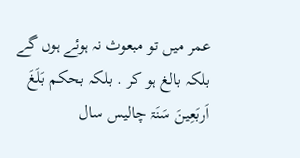عمر میں تو مبعوث نہ ہوئے ہوں گے بلکہ بالغ ہو کر . بلکہ بحکم بَلَغَ اَربَعِینَ سَنَۃ چالیس سال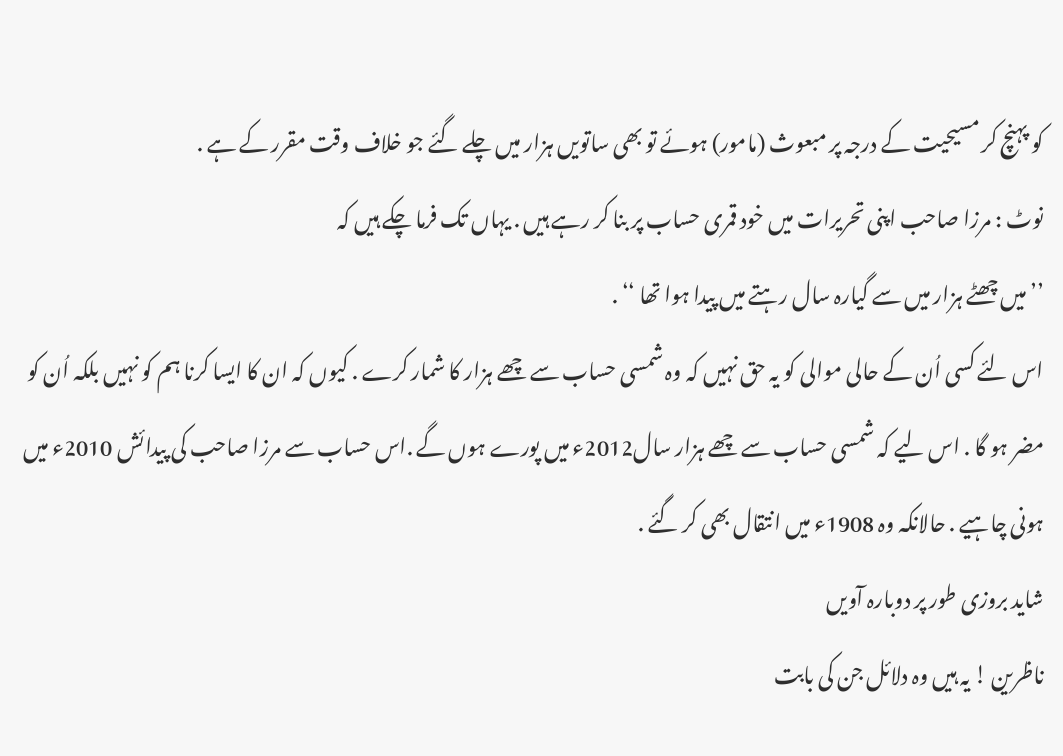کو پہنچ کر مسیحیت کے درجہ پر مبعوث (مامور) ہوئے تو بھی ساتویں ہزار میں چلے گئے جو خلاف وقت مقرر کے ہے .
نوٹ : مرزا صاحب اپنی تحریرات میں خود قمری حساب پر بنا کر رہے ہیں . یہاں تک فرما چکے ہیں کہ
’’میں چھٹے ہزار میں سے گیارہ سال رہتے میں پیدا ہوا تھا ‘‘ .
اس لئے کسی اُن کے حالی موالی کو یہ حق نہیں کہ وہ شمسی حساب سے چھے ہزار کا شمار کرے . کیوں کہ ان کا ایسا کرنا ہم کو نہیں بلکہ اُن کو مضر ہو گا . اس لیے کہ شمسی حساب سے چھے ہزار سال2012ء میں پورے ہوں گے .اس حساب سے مرزا صاحب کی پیدائش 2010ء میں ہونی چاہیے . حالانکہ وہ 1908ء میں انتقال بھی کر گئے .
شاید بروزی طور پر دوبارہ آویں
ناظرین ! یہ ہیں وہ دلائل جن کی بابت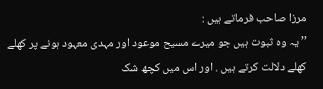مرزا صاحب فرماتے ہیں :
’’ یہ وہ ثبوت ہیں جو میرے مسیح موعود اور مہدی معہود ہونے پر کھلے کھلے دلالت کرتے ہیں . اور اس میں کچھ شک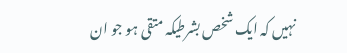نہیں کہ ایک شخص بشرطیکہ متقی ہو جو ان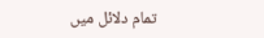تمام دلائل میں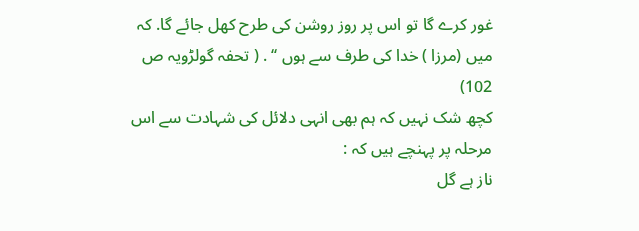غور کرے گا تو اس پر روز روشن کی طرح کھل جائے گا. کہ میں (مرزا ) خدا کی طرف سے ہوں ‘‘ . ( تحفہ گولڑویہ ص 102)
کچھ شک نہیں کہ ہم بھی انہی دلائل کی شہادت سے اس مرحلہ پر پہنچے ہیں کہ :
ناز ہے گل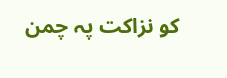کو نزاکت پہ چمن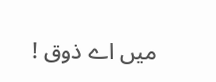میں اے ذوق !